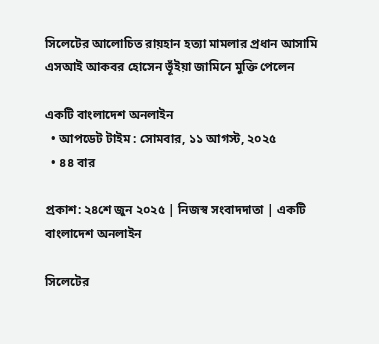সিলেটের আলোচিত রায়হান হত্যা মামলার প্রধান আসামি এসআই আকবর হোসেন ভূঁইয়া জামিনে মুক্তি পেলেন

একটি বাংলাদেশ অনলাইন
  • আপডেট টাইম : সোমবার, ১১ আগস্ট, ২০২৫
  • ৪৪ বার

প্রকাশ: ২৪শে জুন ২০২৫ | নিজস্ব সংবাদদাতা | একটি বাংলাদেশ অনলাইন

সিলেটের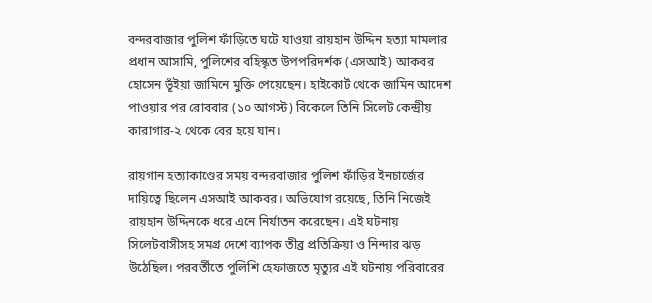বন্দরবাজার পুলিশ ফাঁড়িতে ঘটে যাওয়া রায়হান উদ্দিন হত্যা মামলার প্রধান আসামি, পুলিশের বহিস্কৃত উপপরিদর্শক (এসআই) আকবর হোসেন ভূঁইয়া জামিনে মুক্তি পেয়েছেন। হাইকোর্ট থেকে জামিন আদেশ পাওয়ার পর রোববার (১০ আগস্ট) বিকেলে তিনি সিলেট কেন্দ্রীয় কারাগার-২ থেকে বের হয়ে যান।

রায়গান হত্যাকাণ্ডের সময় বন্দরবাজার পুলিশ ফাঁড়ির ইনচার্জের দায়িত্বে ছিলেন এসআই আকবর। অভিযোগ রয়েছে, তিনি নিজেই রায়হান উদ্দিনকে ধরে এনে নির্যাতন করেছেন। এই ঘটনায় সিলেটবাসীসহ সমগ্র দেশে ব্যাপক তীব্র প্রতিক্রিয়া ও নিন্দার ঝড় উঠেছিল। পরবর্তীতে পুলিশি হেফাজতে মৃত্যুর এই ঘটনায় পরিবারের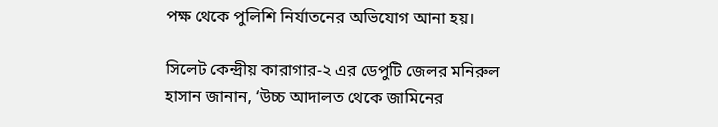পক্ষ থেকে পুলিশি নির্যাতনের অভিযোগ আনা হয়।

সিলেট কেন্দ্রীয় কারাগার-২ এর ডেপুটি জেলর মনিরুল হাসান জানান, ‘উচ্চ আদালত থেকে জামিনের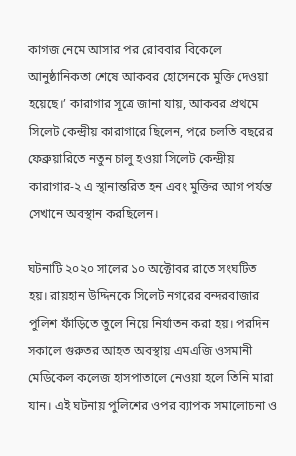কাগজ নেমে আসার পর রোববার বিকেলে আনুষ্ঠানিকতা শেষে আকবর হোসেনকে মুক্তি দেওয়া হয়েছে।’ কারাগার সূত্রে জানা যায়, আকবর প্রথমে সিলেট কেন্দ্রীয় কারাগারে ছিলেন, পরে চলতি বছরের ফেব্রুয়ারিতে নতুন চালু হওয়া সিলেট কেন্দ্রীয় কারাগার-২ এ স্থানান্তরিত হন এবং মুক্তির আগ পর্যন্ত সেখানে অবস্থান করছিলেন।

ঘটনাটি ২০২০ সালের ১০ অক্টোবর রাতে সংঘটিত হয়। রায়হান উদ্দিনকে সিলেট নগরের বন্দরবাজার পুলিশ ফাঁড়িতে তুলে নিয়ে নির্যাতন করা হয়। পরদিন সকালে গুরুতর আহত অবস্থায় এমএজি ওসমানী মেডিকেল কলেজ হাসপাতালে নেওয়া হলে তিনি মারা যান। এই ঘটনায় পুলিশের ওপর ব্যাপক সমালোচনা ও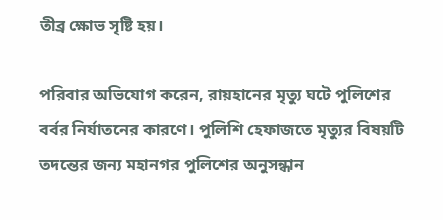তীব্র ক্ষোভ সৃষ্টি হয়।

পরিবার অভিযোগ করেন, রায়হানের মৃত্যু ঘটে পুলিশের বর্বর নির্যাতনের কারণে। পুলিশি হেফাজতে মৃত্যুর বিষয়টি তদন্তের জন্য মহানগর পুলিশের অনুসন্ধান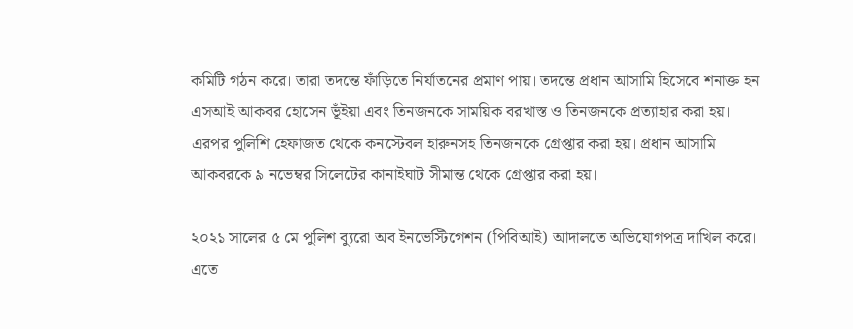কমিটি গঠন করে। তারা তদন্তে ফাঁড়িতে নির্যাতনের প্রমাণ পায়। তদন্তে প্রধান আসামি হিসেবে শনাক্ত হন এসআই আকবর হোসেন ভূঁইয়া এবং তিনজনকে সাময়িক বরখাস্ত ও তিনজনকে প্রত্যাহার করা হয়। এরপর পুলিশি হেফাজত থেকে কনস্টেবল হারুনসহ তিনজনকে গ্রেপ্তার করা হয়। প্রধান আসামি আকবরকে ৯ নভেম্বর সিলেটের কানাইঘাট সীমান্ত থেকে গ্রেপ্তার করা হয়।

২০২১ সালের ৫ মে পুলিশ ব্যুরো অব ইনভেস্টিগেশন (পিবিআই) আদালতে অভিযোগপত্র দাখিল করে। এতে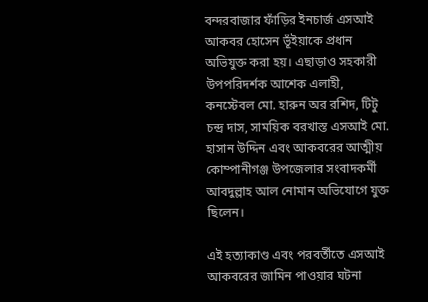বন্দরবাজার ফাঁড়ির ইনচার্জ এসআই আকবর হোসেন ভূঁইয়াকে প্রধান অভিযুক্ত করা হয়। এছাড়াও সহকারী উপপরিদর্শক আশেক এলাহী, কনস্টেবল মো. হারুন অর রশিদ, টিটু চন্দ্র দাস, সাময়িক বরখাস্ত এসআই মো. হাসান উদ্দিন এবং আকবরের আত্মীয় কোম্পানীগঞ্জ উপজেলার সংবাদকর্মী আবদুল্লাহ আল নোমান অভিযোগে যুক্ত ছিলেন।

এই হত্যাকাণ্ড এবং পরবর্তীতে এসআই আকবরের জামিন পাওয়ার ঘটনা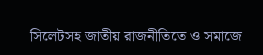সিলেটসহ জাতীয় রাজনীতিতে ও সমাজে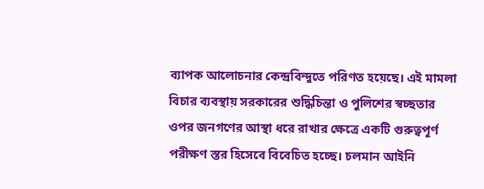ব্যাপক আলোচনার কেন্দ্রবিন্দুতে পরিণত হয়েছে। এই মামলা বিচার ব্যবস্থায় সরকারের শুদ্ধিচিন্তা ও পুলিশের স্বচ্ছতার ওপর জনগণের আস্থা ধরে রাখার ক্ষেত্রে একটি গুরুত্বপূর্ণ পরীক্ষণ স্তর হিসেবে বিবেচিত হচ্ছে। চলমান আইনি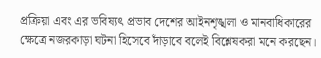প্রক্রিয়া এবং এর ভবিষ্যৎ প্রভাব দেশের আইনশৃঙ্খলা ও মানবাধিকারের ক্ষেত্রে নজরকাড়া ঘটনা হিসেবে দাঁড়াবে বলেই বিশ্লেষকরা মনে করছেন।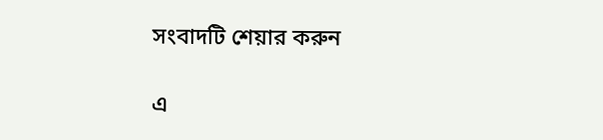সংবাদটি শেয়ার করুন

এ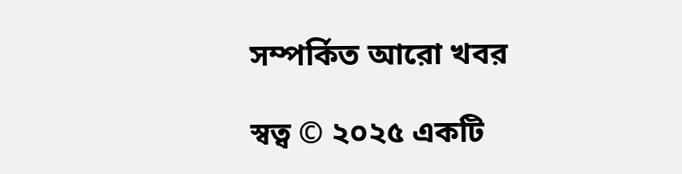সম্পর্কিত আরো খবর

স্বত্ব © ২০২৫ একটি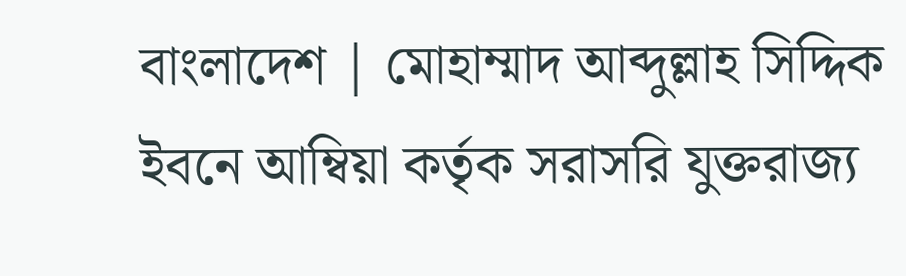বাংলাদেশ | মোহাম্মাদ আব্দুল্লাহ সিদ্দিক ইবনে আম্বিয়া কর্তৃক সরাসরি যুক্তরাজ্য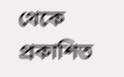থেকে প্রকাশিত